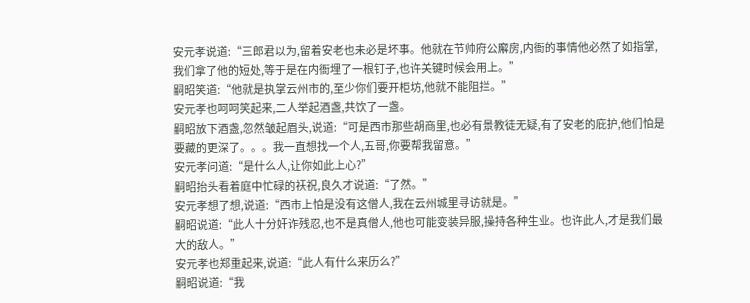安元孝说道:“三郎君以为,留着安老也未必是坏事。他就在节帅府公廨房,内衙的事情他必然了如指掌,我们拿了他的短处,等于是在内衙埋了一根钉子,也许关键时候会用上。”
嗣昭笑道:“他就是执掌云州市的,至少你们要开柜坊,他就不能阻拦。”
安元孝也呵呵笑起来,二人举起酒盏,共饮了一盏。
嗣昭放下酒盏,忽然皱起眉头,说道:“可是西市那些胡商里,也必有景教徒无疑,有了安老的庇护,他们怕是要藏的更深了。。。我一直想找一个人,五哥,你要帮我留意。”
安元孝问道:“是什么人,让你如此上心?”
嗣昭抬头看着庭中忙碌的祆祝,良久才说道:“了然。”
安元孝想了想,说道:“西市上怕是没有这僧人,我在云州城里寻访就是。”
嗣昭说道:“此人十分奸诈残忍,也不是真僧人,他也可能变装异服,操持各种生业。也许此人,才是我们最大的敌人。”
安元孝也郑重起来,说道:“此人有什么来历么?”
嗣昭说道:“我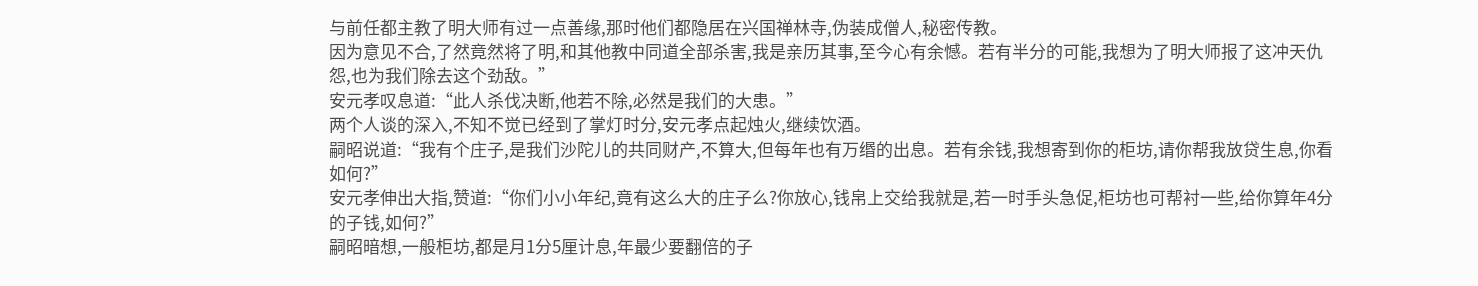与前任都主教了明大师有过一点善缘,那时他们都隐居在兴国禅林寺,伪装成僧人,秘密传教。
因为意见不合,了然竟然将了明,和其他教中同道全部杀害,我是亲历其事,至今心有余憾。若有半分的可能,我想为了明大师报了这冲天仇怨,也为我们除去这个劲敌。”
安元孝叹息道:“此人杀伐决断,他若不除,必然是我们的大患。”
两个人谈的深入,不知不觉已经到了掌灯时分,安元孝点起烛火,继续饮酒。
嗣昭说道:“我有个庄子,是我们沙陀儿的共同财产,不算大,但每年也有万缗的出息。若有余钱,我想寄到你的柜坊,请你帮我放贷生息,你看如何?”
安元孝伸出大指,赞道:“你们小小年纪,竟有这么大的庄子么?你放心,钱帛上交给我就是,若一时手头急促,柜坊也可帮衬一些,给你算年4分的子钱,如何?”
嗣昭暗想,一般柜坊,都是月1分5厘计息,年最少要翻倍的子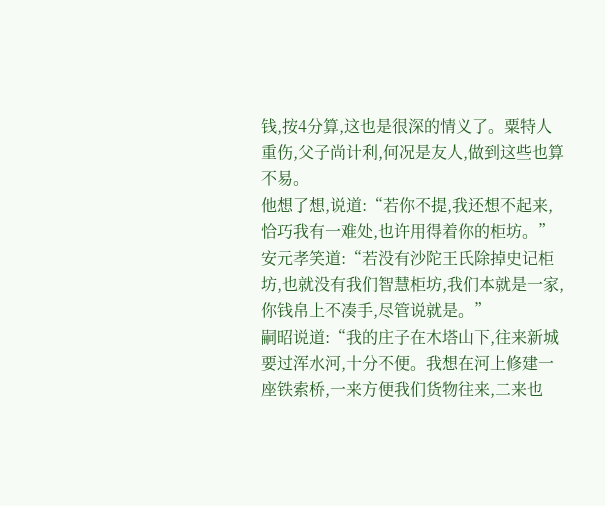钱,按4分算,这也是很深的情义了。粟特人重伤,父子尚计利,何况是友人,做到这些也算不易。
他想了想,说道:“若你不提,我还想不起来,恰巧我有一难处,也许用得着你的柜坊。”
安元孝笑道:“若没有沙陀王氏除掉史记柜坊,也就没有我们智慧柜坊,我们本就是一家,你钱帛上不凑手,尽管说就是。”
嗣昭说道:“我的庄子在木塔山下,往来新城要过浑水河,十分不便。我想在河上修建一座铁索桥,一来方便我们货物往来,二来也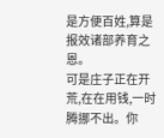是方便百姓,算是报效诸部养育之恩。
可是庄子正在开荒,在在用钱,一时腾挪不出。你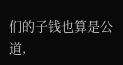们的子钱也算是公道,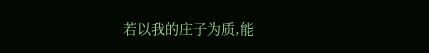若以我的庄子为质,能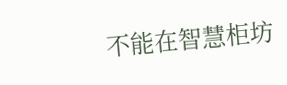不能在智慧柜坊